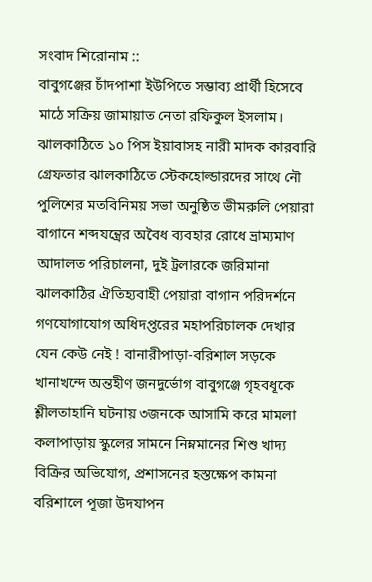সংবাদ শিরোনাম ::
বাবুগঞ্জের চাঁদপাশা ইউপিতে সম্ভাব্য প্রার্থী হিসেবে মাঠে সক্রিয় জামায়াত নেতা রফিকুল ইসলাম। ঝালকাঠিতে ১০ পিস ইয়াবাসহ নারী মাদক কারবারি গ্রেফতার ঝালকাঠিতে স্টেকহোল্ডারদের সাথে নৌ পুলিশের মতবিনিময় সভা অনুষ্ঠিত ভীমরুলি পেয়ারা বাগানে শব্দযন্ত্রের অবৈধ ব্যবহার রোধে ভ্রাম্যমাণ আদালত পরিচালনা, দুই ট্রলারকে জরিমানা ঝালকাঠির ঐতিহ্যবাহী পেয়ারা বাগান পরিদর্শনে গণযোগাযোগ অধিদপ্তরের মহাপরিচালক দেখার যেন কেউ নেই ! বানারীপাড়া-বরিশাল সড়কে খানাখন্দে অন্তহীণ জনদুর্ভোগ বাবুগঞ্জে গৃহবধূকে শ্লীলতাহানি ঘটনায় ৩জনকে আসামি করে মামলা কলাপাড়ায় স্কুলের সামনে নিম্নমানের শিশু খাদ্য বিক্রির অভিযোগ, প্রশাসনের হস্তক্ষেপ কামনা বরিশালে পূজা উদযাপন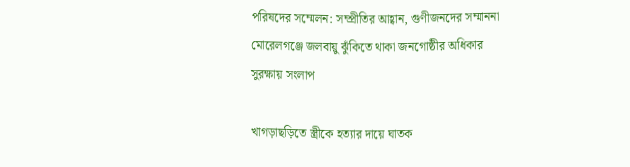পরিষদের সম্মেলন: সম্প্রীতির আহ্বান, গুণীজনদের সম্মাননা মোরেলগঞ্জে জলবায়ু ঝুঁকিতে থাকা জনগোষ্ঠীর অধিকার সুরক্ষায় সংলাপ

খাগড়াছড়িতে স্ত্রীকে হত্যার দায়ে ঘাতক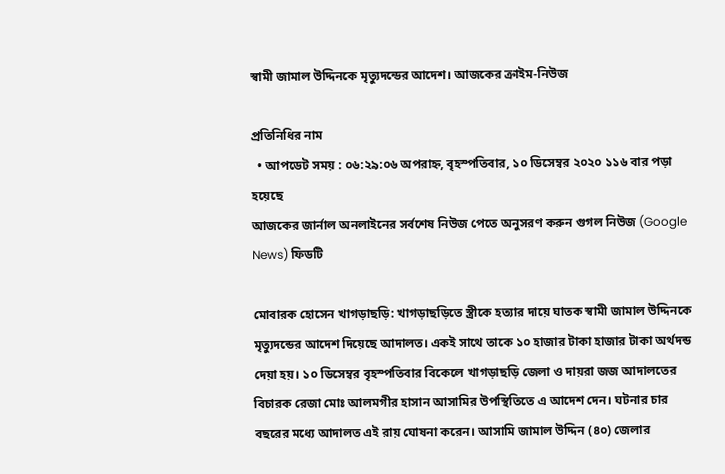স্বামী জামাল উদ্দিনকে মৃত্যুদন্ডের আদেশ। আজকের ক্রাইম-নিউজ

প্রতিনিধির নাম
  • আপডেট সময় : ০৬:২৯:০৬ অপরাহ্ন, বৃহস্পতিবার, ১০ ডিসেম্বর ২০২০ ১১৬ বার পড়া হয়েছে
আজকের জার্নাল অনলাইনের সর্বশেষ নিউজ পেতে অনুসরণ করুন গুগল নিউজ (Google News) ফিডটি

মোবারক হোসেন খাগড়াছড়ি: খাগড়াছড়িতে স্ত্রীকে হত্যার দায়ে ঘাতক স্বামী জামাল উদ্দিনকে মৃত্যুদন্ডের আদেশ দিয়েছে আদালত। একই সাথে তাকে ১০ হাজার টাকা হাজার টাকা অর্থদন্ড দেয়া হয়। ১০ ডিসেম্বর বৃহস্পতিবার বিকেলে খাগড়াছড়ি জেলা ও দায়রা জজ আদালতের বিচারক রেজা মোঃ আলমগীর হাসান আসামির উপস্থিতিতে এ আদেশ দেন। ঘটনার চার বছরের মধ্যে আদালত এই রায় ঘোষনা করেন। আসামি জামাল উদ্দিন (৪০) জেলার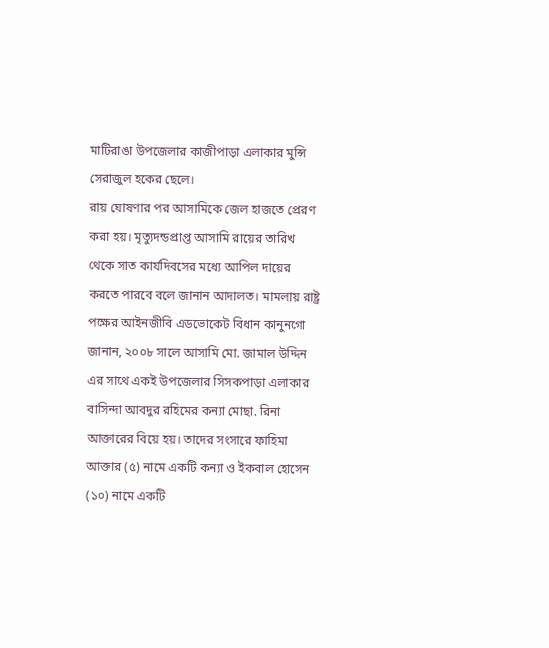মাটিরাঙা উপজেলার কাজীপাড়া এলাকার মুন্সি সেরাজুল হকের ছেলে।
রায় ঘোষণার পর আসামিকে জেল হাজতে প্রেরণ করা হয়। মৃত্যুদন্ডপ্রাপ্ত আসামি রায়ের তারিখ থেকে সাত কার্যদিবসের মধ্যে আপিল দায়ের করতে পারবে বলে জানান আদালত। মামলায় রাষ্ট্র পক্ষের আইনজীবি এডভোকেট বিধান কানুনগো জানান, ২০০৮ সালে আসামি মো. জামাল উদ্দিন এর সাথে একই উপজেলার সিসকপাড়া এলাকার বাসিন্দা আবদুর রহিমের কন্যা মোছা. রিনা আক্তারের বিয়ে হয়। তাদের সংসারে ফাহিমা আক্তার (৫) নামে একটি কন্যা ও ইকবাল হোসেন (১০) নামে একটি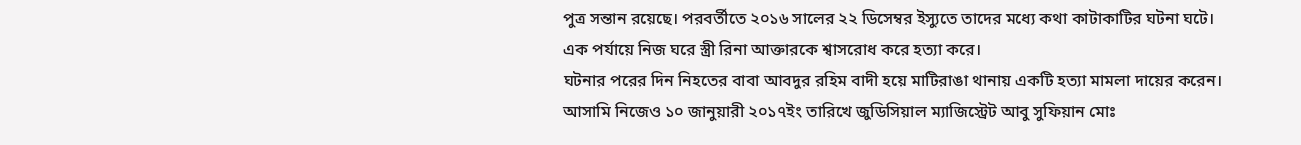পুত্র সন্তান রয়েছে। পরবর্তীতে ২০১৬ সালের ২২ ডিসেম্বর ইস্যুতে তাদের মধ্যে কথা কাটাকাটির ঘটনা ঘটে। এক পর্যায়ে নিজ ঘরে স্ত্রী রিনা আক্তারকে শ্বাসরোধ করে হত্যা করে।
ঘটনার পরের দিন নিহতের বাবা আবদুর রহিম বাদী হয়ে মাটিরাঙা থানায় একটি হত্যা মামলা দায়ের করেন। আসামি নিজেও ১০ জানুয়ারী ২০১৭ইং তারিখে জুডিসিয়াল ম্যাজিস্ট্রেট আবু সুফিয়ান মোঃ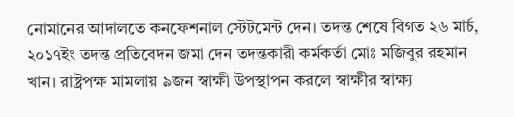নোমানের আদালতে কনফেশনাল স্টেটমেন্ট দেন। তদন্ত শেষে বিগত ২৬ মার্চ, ২০১৭ইং তদন্ত প্রতিবেদন জমা দেন তদন্তকারী কর্মকর্তা মোঃ মজিবুর রহমান খান। রাষ্ট্রপক্ষ মামলায় ৯জন স্বাক্ষী উপস্থাপন করলে স্বাক্ষীর স্বাক্ষ্য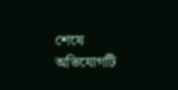শেষে অভিযোগটি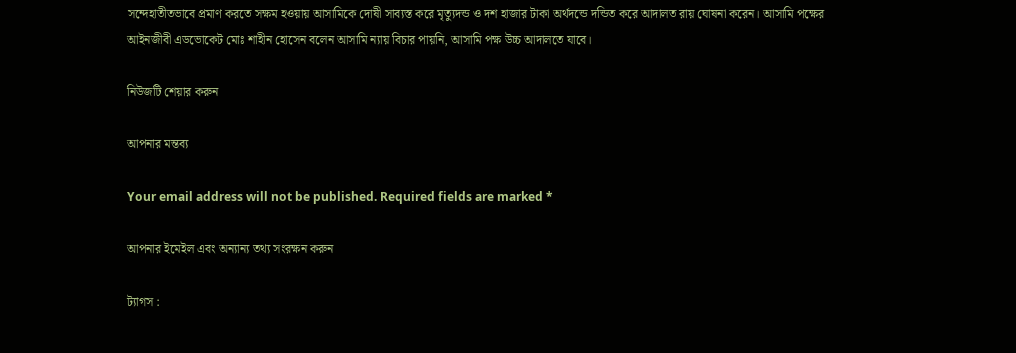সন্দেহাতীতভাবে প্রমাণ করতে সক্ষম হওয়ায় আসামিকে দোষী সাব্যস্ত করে মৃত্যুদন্ড ও দশ হাজার টাকা অর্থদন্ডে দন্ডিত করে আদালত রায় ঘোষনা করেন। আসামি পক্ষের আইনজীবী এডভোকেট মোঃ শাহীন হোসেন বলেন আসামি ন্যায় বিচার পায়নি, আসামি পক্ষ উচ্চ আদালতে যাবে।

নিউজটি শেয়ার করুন

আপনার মন্তব্য

Your email address will not be published. Required fields are marked *

আপনার ইমেইল এবং অন্যান্য তথ্য সংরক্ষন করুন

ট্যাগস :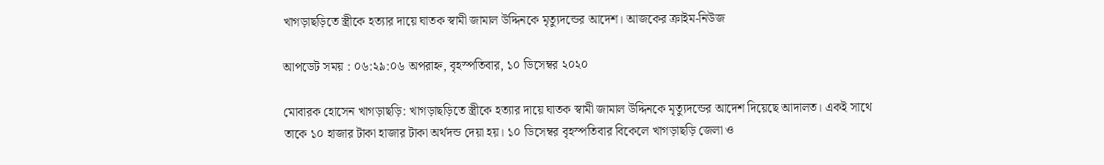খাগড়াছড়িতে স্ত্রীকে হত্যার দায়ে ঘাতক স্বামী জামাল উদ্দিনকে মৃত্যুদন্ডের আদেশ। আজকের ক্রাইম-নিউজ

আপডেট সময় : ০৬:২৯:০৬ অপরাহ্ন, বৃহস্পতিবার, ১০ ডিসেম্বর ২০২০

মোবারক হোসেন খাগড়াছড়ি: খাগড়াছড়িতে স্ত্রীকে হত্যার দায়ে ঘাতক স্বামী জামাল উদ্দিনকে মৃত্যুদন্ডের আদেশ দিয়েছে আদালত। একই সাথে তাকে ১০ হাজার টাকা হাজার টাকা অর্থদন্ড দেয়া হয়। ১০ ডিসেম্বর বৃহস্পতিবার বিকেলে খাগড়াছড়ি জেলা ও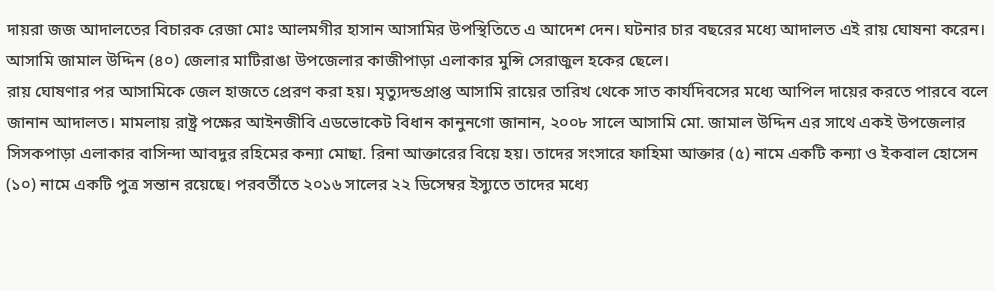দায়রা জজ আদালতের বিচারক রেজা মোঃ আলমগীর হাসান আসামির উপস্থিতিতে এ আদেশ দেন। ঘটনার চার বছরের মধ্যে আদালত এই রায় ঘোষনা করেন। আসামি জামাল উদ্দিন (৪০) জেলার মাটিরাঙা উপজেলার কাজীপাড়া এলাকার মুন্সি সেরাজুল হকের ছেলে।
রায় ঘোষণার পর আসামিকে জেল হাজতে প্রেরণ করা হয়। মৃত্যুদন্ডপ্রাপ্ত আসামি রায়ের তারিখ থেকে সাত কার্যদিবসের মধ্যে আপিল দায়ের করতে পারবে বলে জানান আদালত। মামলায় রাষ্ট্র পক্ষের আইনজীবি এডভোকেট বিধান কানুনগো জানান, ২০০৮ সালে আসামি মো. জামাল উদ্দিন এর সাথে একই উপজেলার সিসকপাড়া এলাকার বাসিন্দা আবদুর রহিমের কন্যা মোছা. রিনা আক্তারের বিয়ে হয়। তাদের সংসারে ফাহিমা আক্তার (৫) নামে একটি কন্যা ও ইকবাল হোসেন (১০) নামে একটি পুত্র সন্তান রয়েছে। পরবর্তীতে ২০১৬ সালের ২২ ডিসেম্বর ইস্যুতে তাদের মধ্যে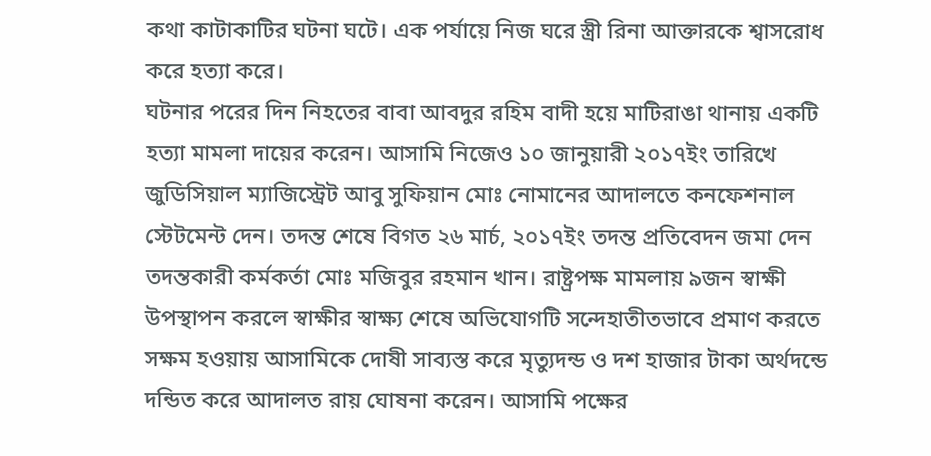কথা কাটাকাটির ঘটনা ঘটে। এক পর্যায়ে নিজ ঘরে স্ত্রী রিনা আক্তারকে শ্বাসরোধ করে হত্যা করে।
ঘটনার পরের দিন নিহতের বাবা আবদুর রহিম বাদী হয়ে মাটিরাঙা থানায় একটি হত্যা মামলা দায়ের করেন। আসামি নিজেও ১০ জানুয়ারী ২০১৭ইং তারিখে জুডিসিয়াল ম্যাজিস্ট্রেট আবু সুফিয়ান মোঃ নোমানের আদালতে কনফেশনাল স্টেটমেন্ট দেন। তদন্ত শেষে বিগত ২৬ মার্চ, ২০১৭ইং তদন্ত প্রতিবেদন জমা দেন তদন্তকারী কর্মকর্তা মোঃ মজিবুর রহমান খান। রাষ্ট্রপক্ষ মামলায় ৯জন স্বাক্ষী উপস্থাপন করলে স্বাক্ষীর স্বাক্ষ্য শেষে অভিযোগটি সন্দেহাতীতভাবে প্রমাণ করতে সক্ষম হওয়ায় আসামিকে দোষী সাব্যস্ত করে মৃত্যুদন্ড ও দশ হাজার টাকা অর্থদন্ডে দন্ডিত করে আদালত রায় ঘোষনা করেন। আসামি পক্ষের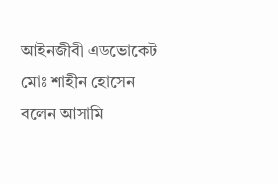আইনজীবী এডভোকেট মোঃ শাহীন হোসেন বলেন আসামি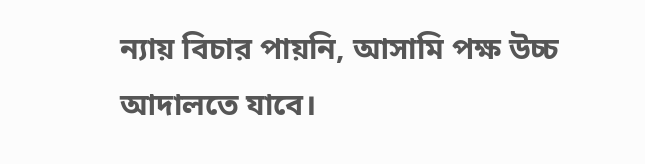ন্যায় বিচার পায়নি, আসামি পক্ষ উচ্চ আদালতে যাবে।